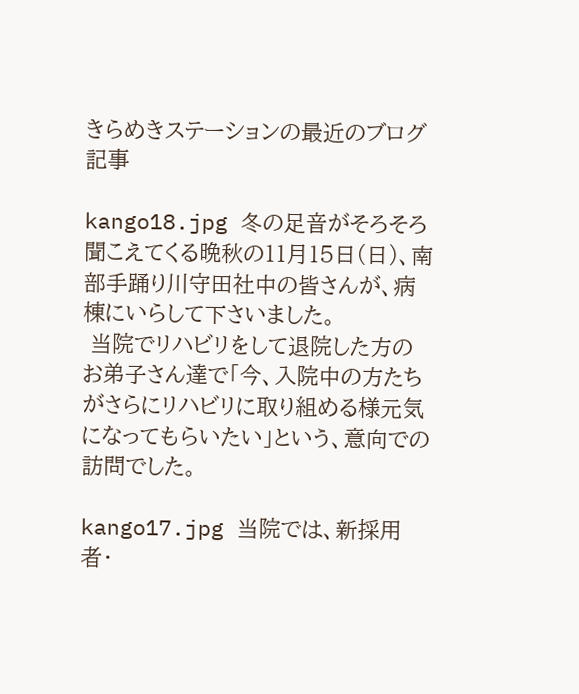きらめきステーションの最近のブログ記事

kango18.jpg 冬の足音がそろそろ聞こえてくる晩秋の11月15日(日)、南部手踊り川守田社中の皆さんが、病棟にいらして下さいました。
 当院でリハビリをして退院した方のお弟子さん達で「今、入院中の方たちがさらにリハビリに取り組める様元気になってもらいたい」という、意向での訪問でした。

kango17.jpg 当院では、新採用者・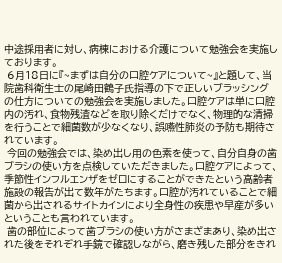中途採用者に対し、病棟における介護について勉強会を実施しております。
 6月18日に『~まずは自分の口腔ケアについて~』と題して、当院歯科衛生士の尾崎田鶴子氏指導の下で正しいブラッシングの仕方についての勉強会を実施しました。口腔ケアは単に口腔内の汚れ、食物残渣などを取り除くだけでなく、物理的な清掃を行うことで細菌数が少なくなり、誤嚥性肺炎の予防も期待されています。
 今回の勉強会では、染め出し用の色素を使って、自分自身の歯ブラシの使い方を点検していただきました。口腔ケアによって、季節性インフルエンザをゼロにすることができたという高齢者施設の報告が出て数年がたちます。口腔が汚れていることで細菌から出されるサイトカインにより全身性の疾患や早産が多いということも言われています。
 歯の部位によって歯ブラシの使い方がさまざまあり、染め出された後をそれぞれ手鏡で確認しながら、磨き残した部分をきれ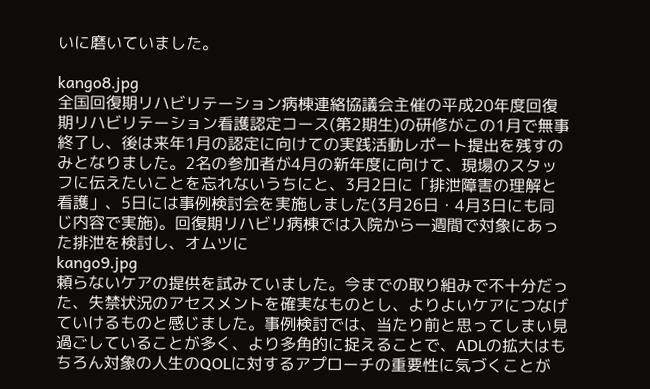いに磨いていました。

kango8.jpg
全国回復期リハビリテーション病棟連絡協議会主催の平成20年度回復期リハビリテーション看護認定コース(第2期生)の研修がこの1月で無事終了し、後は来年1月の認定に向けての実践活動レポート提出を残すのみとなりました。2名の参加者が4月の新年度に向けて、現場のスタッフに伝えたいことを忘れないうちにと、3月2日に「排泄障害の理解と看護」、5日には事例検討会を実施しました(3月26日・4月3日にも同じ内容で実施)。回復期リハビリ病棟では入院から一週間で対象にあった排泄を検討し、オムツに
kango9.jpg
頼らないケアの提供を試みていました。今までの取り組みで不十分だった、失禁状況のアセスメントを確実なものとし、よりよいケアにつなげていけるものと感じました。事例検討では、当たり前と思ってしまい見過ごしていることが多く、より多角的に捉えることで、ADLの拡大はもちろん対象の人生のQOLに対するアプローチの重要性に気づくことが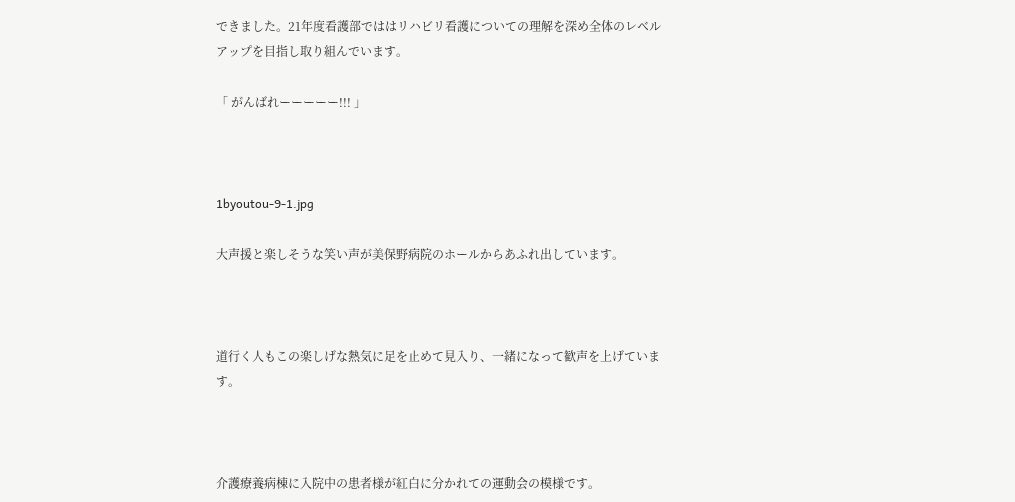できました。21年度看護部でははリハビリ看護についての理解を深め全体のレベルアップを目指し取り組んでいます。

「 がんばれーーーーー!!! 」



1byoutou-9-1.jpg

大声援と楽しそうな笑い声が美保野病院のホールからあふれ出しています。



道行く人もこの楽しげな熱気に足を止めて見入り、一緒になって歓声を上げています。



介護療養病棟に入院中の患者様が紅白に分かれての運動会の模様です。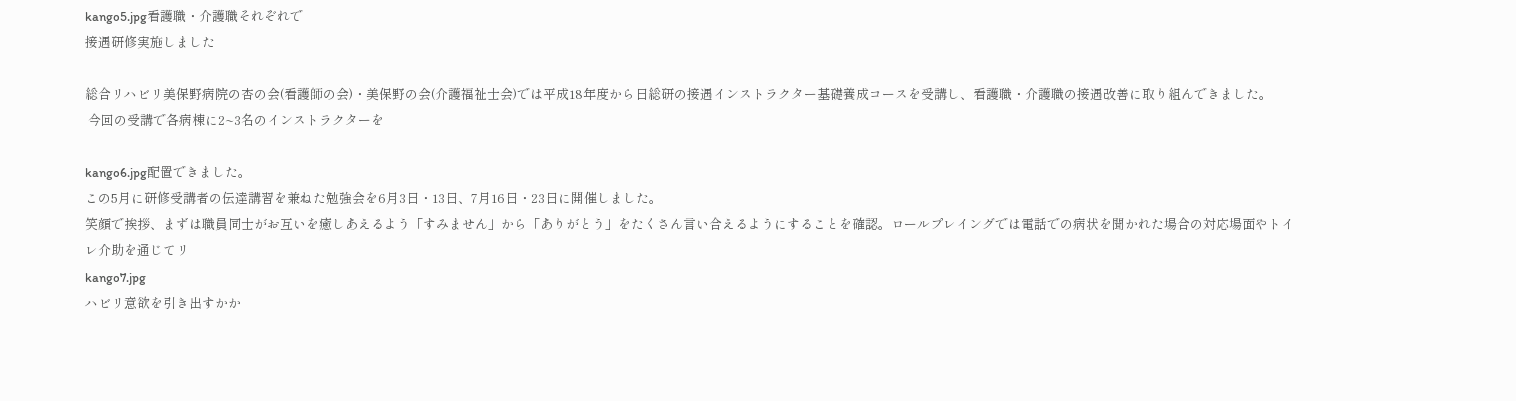kango5.jpg看護職・介護職それぞれで
接遇研修実施しました

総合リハビリ美保野病院の杏の会(看護師の会)・美保野の会(介護福祉士会)では平成18年度から日総研の接遇インストラクター基礎養成コースを受講し、看護職・介護職の接遇改善に取り組んできました。
 今回の受講で各病棟に2~3名のインストラクターを

kango6.jpg配置できました。
この5月に研修受講者の伝達講習を兼ねた勉強会を6月3日・13日、7月16日・23日に開催しました。
笑顔で挨拶、まずは職員同士がお互いを癒しあえるよう「すみません」から「ありがとう」をたくさん言い合えるようにすることを確認。ロールプレイングでは電話での病状を聞かれた場合の対応場面やトイレ介助を通じてリ
kango7.jpg
ハビリ意欲を引き出すかか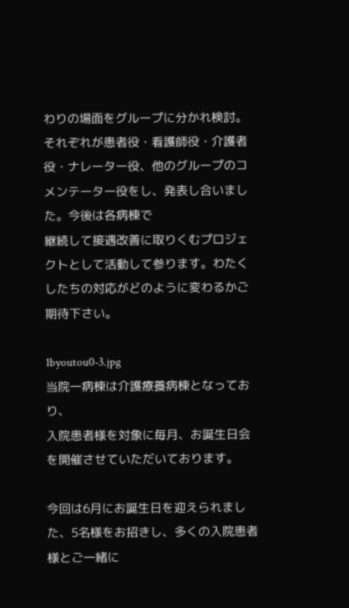わりの場面をグループに分かれ検討。それぞれが患者役・看護師役・介護者役・ナレーター役、他のグループのコメンテーター役をし、発表し合いました。今後は各病棟で
継続して接遇改善に取りくむプロジェクトとして活動して参ります。わたくしたちの対応がどのように変わるかご期待下さい。

1byoutou0-3.jpg
当院一病棟は介護療養病棟となっており、
入院患者様を対象に毎月、お誕生日会を開催させていただいております。

今回は6月にお誕生日を迎えられました、5名様をお招きし、多くの入院患者様とご一緒に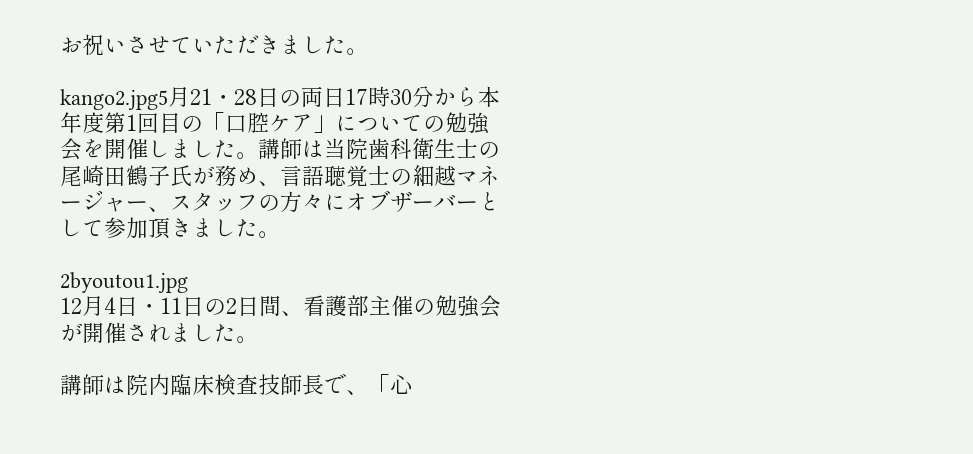お祝いさせていただきました。

kango2.jpg5月21・28日の両日17時30分から本年度第1回目の「口腔ケア」についての勉強会を開催しました。講師は当院歯科衛生士の尾崎田鶴子氏が務め、言語聴覚士の細越マネージャー、スタッフの方々にオブザーバーとして参加頂きました。

2byoutou1.jpg
12月4日・11日の2日間、看護部主催の勉強会が開催されました。

講師は院内臨床検査技師長で、「心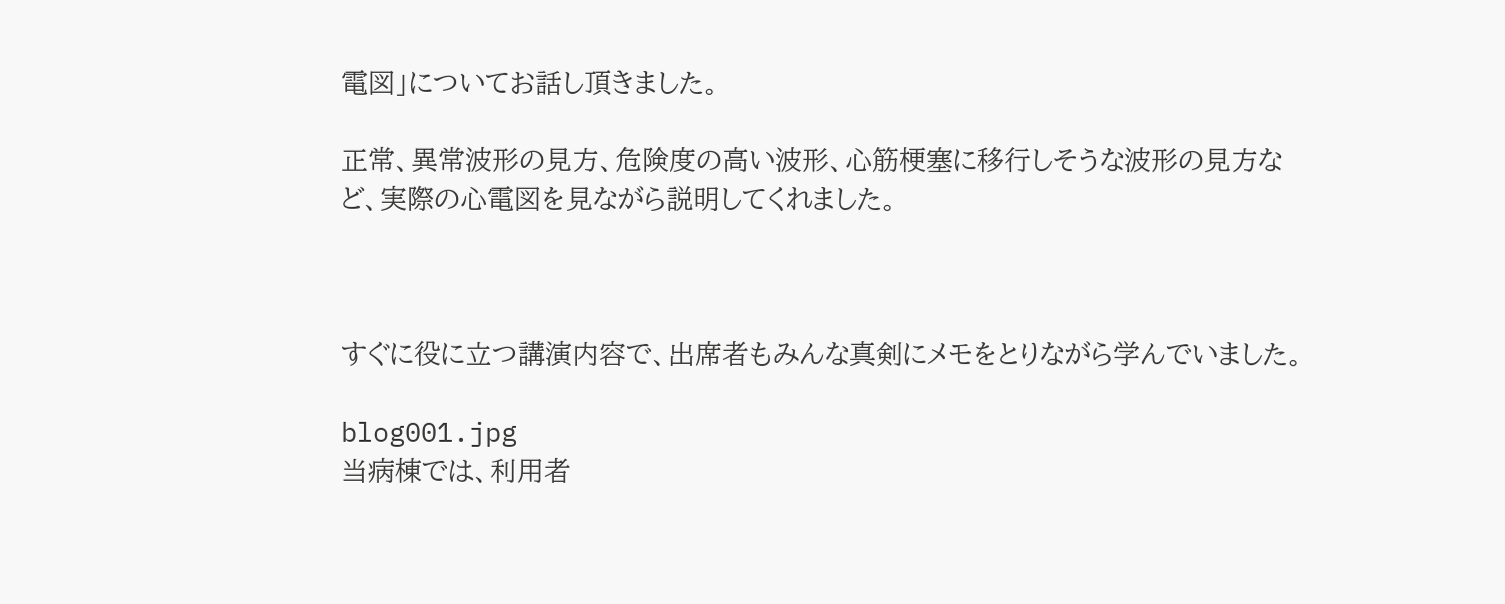電図」についてお話し頂きました。

正常、異常波形の見方、危険度の高い波形、心筋梗塞に移行しそうな波形の見方など、実際の心電図を見ながら説明してくれました。



すぐに役に立つ講演内容で、出席者もみんな真剣にメモをとりながら学んでいました。

blog001.jpg
当病棟では、利用者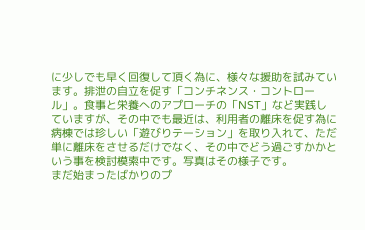に少しでも早く回復して頂く為に、様々な援助を試みています。排泄の自立を促す「コンチネンス・コントロール」。食事と栄養へのアプローチの「NST」など実践していますが、その中でも最近は、利用者の離床を促す為に病棟では珍しい「遊びりテーション」を取り入れて、ただ単に離床をさせるだけでなく、その中でどう過ごすかかという事を検討模索中です。写真はその様子です。
まだ始まったばかりのプ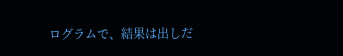ログラムで、結果は出しだ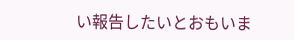い報告したいとおもいま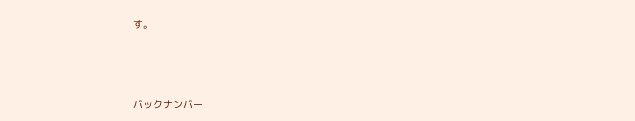す。



バックナンバー